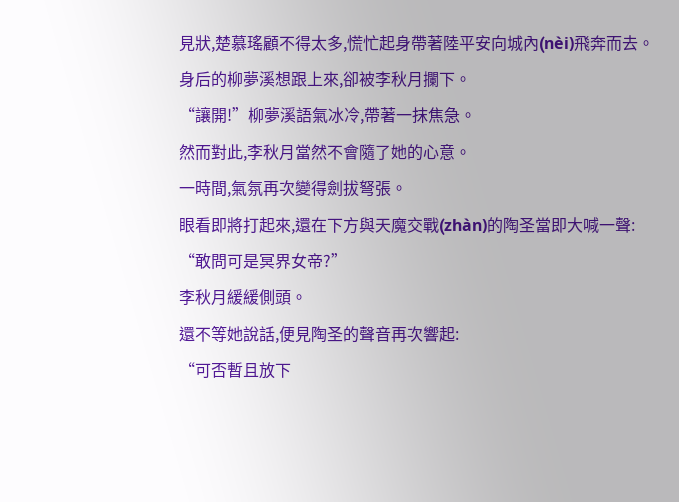見狀,楚慕瑤顧不得太多,慌忙起身帶著陸平安向城內(nèi)飛奔而去。
身后的柳夢溪想跟上來,卻被李秋月攔下。
“讓開!”柳夢溪語氣冰冷,帶著一抹焦急。
然而對此,李秋月當然不會隨了她的心意。
一時間,氣氛再次變得劍拔弩張。
眼看即將打起來,還在下方與天魔交戰(zhàn)的陶圣當即大喊一聲:
“敢問可是冥界女帝?”
李秋月緩緩側頭。
還不等她說話,便見陶圣的聲音再次響起:
“可否暫且放下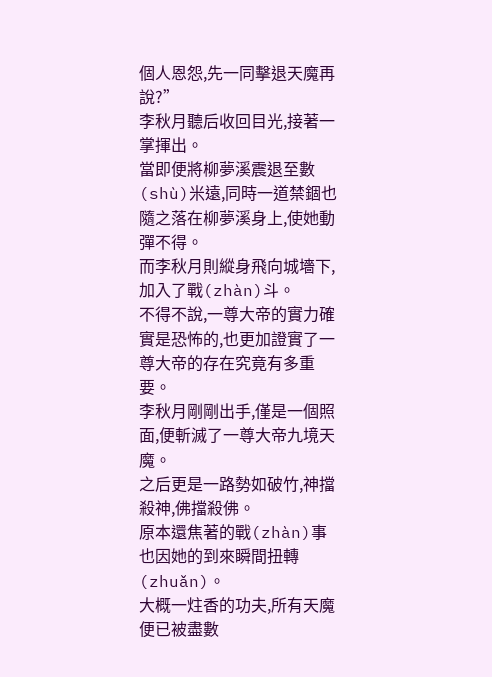個人恩怨,先一同擊退天魔再說?”
李秋月聽后收回目光,接著一掌揮出。
當即便將柳夢溪震退至數(shù)米遠,同時一道禁錮也隨之落在柳夢溪身上,使她動彈不得。
而李秋月則縱身飛向城墻下,加入了戰(zhàn)斗。
不得不說,一尊大帝的實力確實是恐怖的,也更加證實了一尊大帝的存在究竟有多重要。
李秋月剛剛出手,僅是一個照面,便斬滅了一尊大帝九境天魔。
之后更是一路勢如破竹,神擋殺神,佛擋殺佛。
原本還焦著的戰(zhàn)事也因她的到來瞬間扭轉(zhuǎn)。
大概一炷香的功夫,所有天魔便已被盡數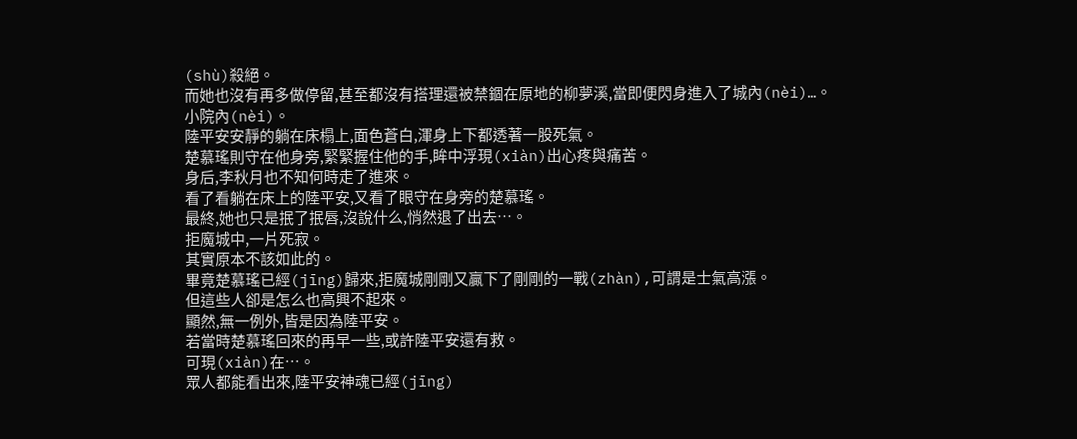(shù)殺絕。
而她也沒有再多做停留,甚至都沒有搭理還被禁錮在原地的柳夢溪,當即便閃身進入了城內(nèi)…。
小院內(nèi)。
陸平安安靜的躺在床榻上,面色蒼白,渾身上下都透著一股死氣。
楚慕瑤則守在他身旁,緊緊握住他的手,眸中浮現(xiàn)出心疼與痛苦。
身后,李秋月也不知何時走了進來。
看了看躺在床上的陸平安,又看了眼守在身旁的楚慕瑤。
最終,她也只是抿了抿唇,沒說什么,悄然退了出去…。
拒魔城中,一片死寂。
其實原本不該如此的。
畢竟楚慕瑤已經(jīng)歸來,拒魔城剛剛又贏下了剛剛的一戰(zhàn),可謂是士氣高漲。
但這些人卻是怎么也高興不起來。
顯然,無一例外,皆是因為陸平安。
若當時楚慕瑤回來的再早一些,或許陸平安還有救。
可現(xiàn)在…。
眾人都能看出來,陸平安神魂已經(jīng)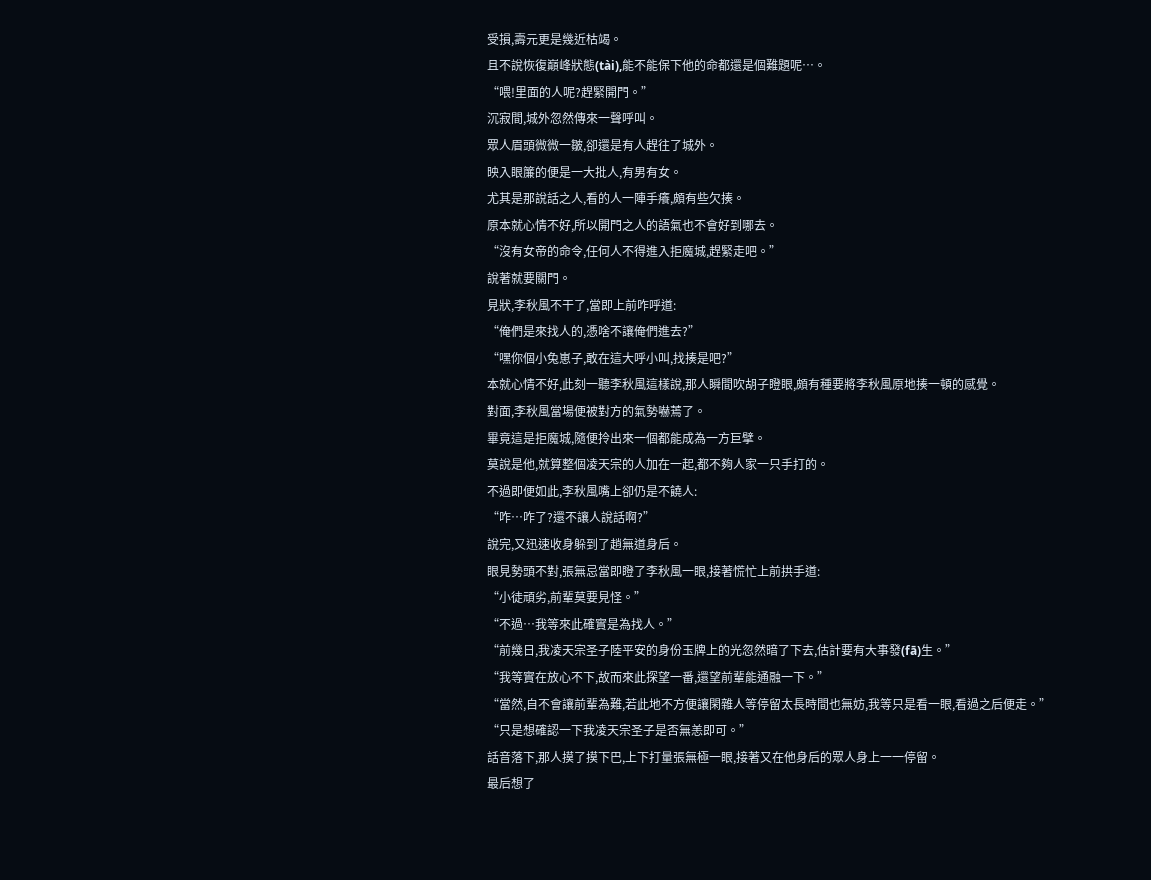受損,壽元更是幾近枯竭。
且不說恢復巔峰狀態(tài),能不能保下他的命都還是個難題呢…。
“喂!里面的人呢?趕緊開門。”
沉寂間,城外忽然傳來一聲呼叫。
眾人眉頭微微一皺,卻還是有人趕往了城外。
映入眼簾的便是一大批人,有男有女。
尤其是那說話之人,看的人一陣手癢,頗有些欠揍。
原本就心情不好,所以開門之人的語氣也不會好到哪去。
“沒有女帝的命令,任何人不得進入拒魔城,趕緊走吧。”
說著就要關門。
見狀,李秋風不干了,當即上前咋呼道:
“俺們是來找人的,憑啥不讓俺們進去?”
“嘿你個小兔崽子,敢在這大呼小叫,找揍是吧?”
本就心情不好,此刻一聽李秋風這樣說,那人瞬間吹胡子瞪眼,頗有種要將李秋風原地揍一頓的感覺。
對面,李秋風當場便被對方的氣勢嚇蔫了。
畢竟這是拒魔城,隨便拎出來一個都能成為一方巨擘。
莫說是他,就算整個凌天宗的人加在一起,都不夠人家一只手打的。
不過即便如此,李秋風嘴上卻仍是不饒人:
“咋…咋了?還不讓人說話啊?”
說完,又迅速收身躲到了趙無道身后。
眼見勢頭不對,張無忌當即瞪了李秋風一眼,接著慌忙上前拱手道:
“小徒頑劣,前輩莫要見怪。”
“不過…我等來此確實是為找人。”
“前幾日,我凌天宗圣子陸平安的身份玉牌上的光忽然暗了下去,估計要有大事發(fā)生。”
“我等實在放心不下,故而來此探望一番,還望前輩能通融一下。”
“當然,自不會讓前輩為難,若此地不方便讓閑雜人等停留太長時間也無妨,我等只是看一眼,看過之后便走。”
“只是想確認一下我凌天宗圣子是否無恙即可。”
話音落下,那人摸了摸下巴,上下打量張無極一眼,接著又在他身后的眾人身上一一停留。
最后想了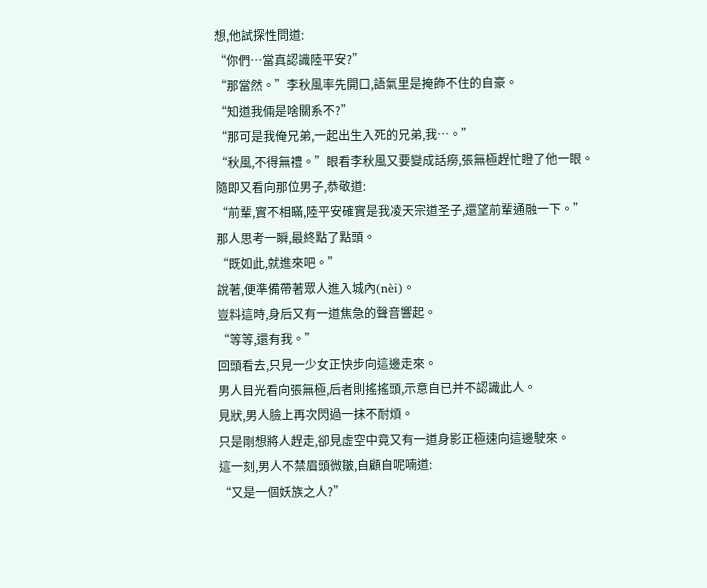想,他試探性問道:
“你們…當真認識陸平安?”
“那當然。”李秋風率先開口,語氣里是掩飾不住的自豪。
“知道我倆是啥關系不?”
“那可是我俺兄弟,一起出生入死的兄弟,我…。”
“秋風,不得無禮。”眼看李秋風又要變成話癆,張無極趕忙瞪了他一眼。
隨即又看向那位男子,恭敬道:
“前輩,實不相瞞,陸平安確實是我凌天宗道圣子,還望前輩通融一下。”
那人思考一瞬,最終點了點頭。
“既如此,就進來吧。”
說著,便準備帶著眾人進入城內(nèi)。
豈料這時,身后又有一道焦急的聲音響起。
“等等,還有我。”
回頭看去,只見一少女正快步向這邊走來。
男人目光看向張無極,后者則搖搖頭,示意自已并不認識此人。
見狀,男人臉上再次閃過一抹不耐煩。
只是剛想將人趕走,卻見虛空中竟又有一道身影正極速向這邊駛來。
這一刻,男人不禁眉頭微皺,自顧自呢喃道:
“又是一個妖族之人?”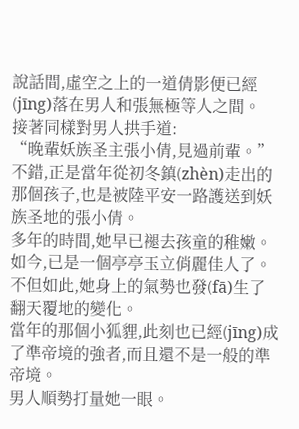說話間,虛空之上的一道倩影便已經(jīng)落在男人和張無極等人之間。
接著同樣對男人拱手道:
“晚輩妖族圣主張小倩,見過前輩。”
不錯,正是當年從初冬鎮(zhèn)走出的那個孩子,也是被陸平安一路護送到妖族圣地的張小倩。
多年的時間,她早已褪去孩童的稚嫩。
如今,已是一個亭亭玉立俏麗佳人了。
不但如此,她身上的氣勢也發(fā)生了翻天覆地的變化。
當年的那個小狐貍,此刻也已經(jīng)成了準帝境的強者,而且還不是一般的準帝境。
男人順勢打量她一眼。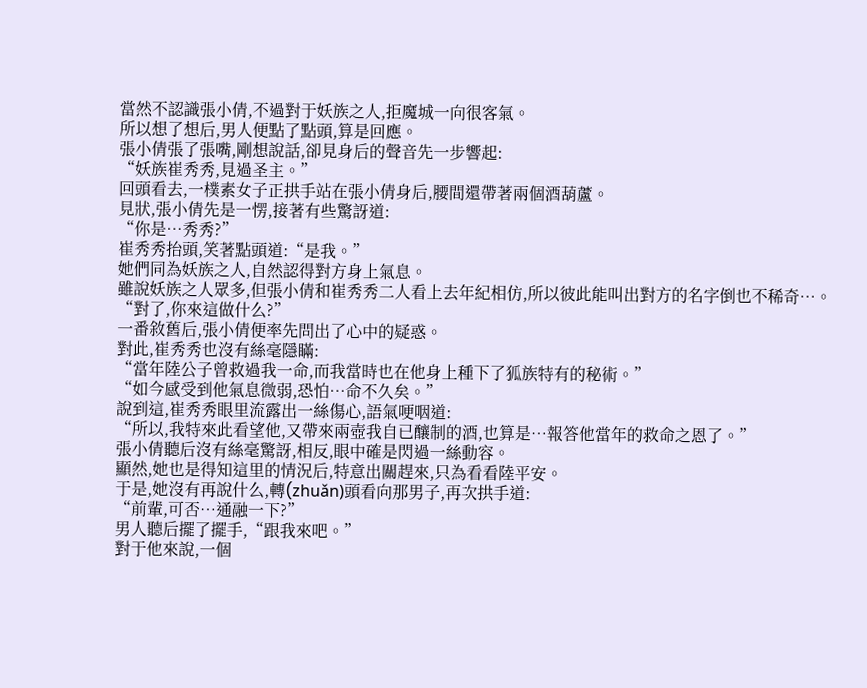當然不認識張小倩,不過對于妖族之人,拒魔城一向很客氣。
所以想了想后,男人便點了點頭,算是回應。
張小倩張了張嘴,剛想說話,卻見身后的聲音先一步響起:
“妖族崔秀秀,見過圣主。”
回頭看去,一樸素女子正拱手站在張小倩身后,腰間還帶著兩個酒葫蘆。
見狀,張小倩先是一愣,接著有些驚訝道:
“你是…秀秀?”
崔秀秀抬頭,笑著點頭道:“是我。”
她們同為妖族之人,自然認得對方身上氣息。
雖說妖族之人眾多,但張小倩和崔秀秀二人看上去年紀相仿,所以彼此能叫出對方的名字倒也不稀奇…。
“對了,你來這做什么?”
一番敘舊后,張小倩便率先問出了心中的疑惑。
對此,崔秀秀也沒有絲毫隱瞞:
“當年陸公子曾救過我一命,而我當時也在他身上種下了狐族特有的秘術。”
“如今感受到他氣息微弱,恐怕…命不久矣。”
說到這,崔秀秀眼里流露出一絲傷心,語氣哽咽道:
“所以,我特來此看望他,又帶來兩壺我自已釀制的酒,也算是…報答他當年的救命之恩了。”
張小倩聽后沒有絲毫驚訝,相反,眼中確是閃過一絲動容。
顯然,她也是得知這里的情況后,特意出關趕來,只為看看陸平安。
于是,她沒有再說什么,轉(zhuǎn)頭看向那男子,再次拱手道:
“前輩,可否…通融一下?”
男人聽后擺了擺手,“跟我來吧。”
對于他來說,一個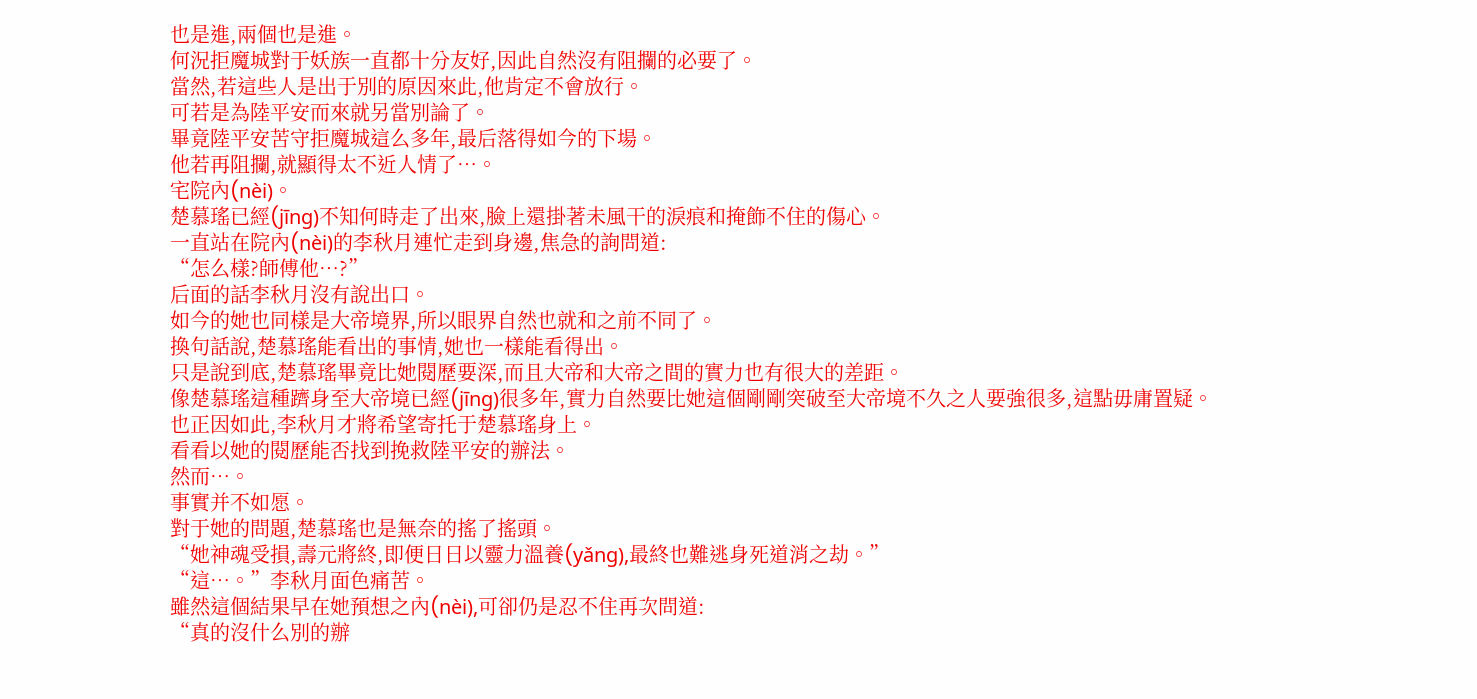也是進,兩個也是進。
何況拒魔城對于妖族一直都十分友好,因此自然沒有阻攔的必要了。
當然,若這些人是出于別的原因來此,他肯定不會放行。
可若是為陸平安而來就另當別論了。
畢竟陸平安苦守拒魔城這么多年,最后落得如今的下場。
他若再阻攔,就顯得太不近人情了…。
宅院內(nèi)。
楚慕瑤已經(jīng)不知何時走了出來,臉上還掛著未風干的淚痕和掩飾不住的傷心。
一直站在院內(nèi)的李秋月連忙走到身邊,焦急的詢問道:
“怎么樣?師傅他…?”
后面的話李秋月沒有說出口。
如今的她也同樣是大帝境界,所以眼界自然也就和之前不同了。
換句話說,楚慕瑤能看出的事情,她也一樣能看得出。
只是說到底,楚慕瑤畢竟比她閱歷要深,而且大帝和大帝之間的實力也有很大的差距。
像楚慕瑤這種躋身至大帝境已經(jīng)很多年,實力自然要比她這個剛剛突破至大帝境不久之人要強很多,這點毋庸置疑。
也正因如此,李秋月才將希望寄托于楚慕瑤身上。
看看以她的閱歷能否找到挽救陸平安的辦法。
然而…。
事實并不如愿。
對于她的問題,楚慕瑤也是無奈的搖了搖頭。
“她神魂受損,壽元將終,即便日日以靈力溫養(yǎng),最終也難逃身死道消之劫。”
“這…。”李秋月面色痛苦。
雖然這個結果早在她預想之內(nèi),可卻仍是忍不住再次問道:
“真的沒什么別的辦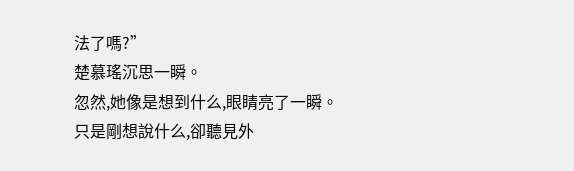法了嗎?”
楚慕瑤沉思一瞬。
忽然,她像是想到什么,眼睛亮了一瞬。
只是剛想說什么,卻聽見外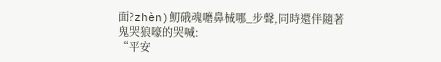面?zhèn)鱽硪魂嚰鼻械哪_步聲,同時還伴隨著鬼哭狼嚎的哭喊:
“平安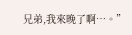兄弟,我來晚了啊…。”